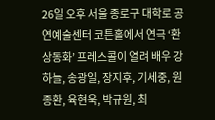26일 오후 서울 종로구 대학로 공연예술센터 코튼홀에서 연극 ‘환상동화’ 프레스콜이 열려 배우 강하늘, 송광일, 장지후, 기세중, 원종환, 육현욱, 박규원, 최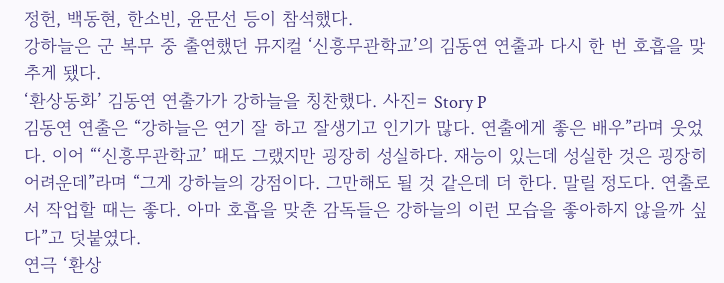정헌, 백동현, 한소빈, 윤문선 등이 참석했다.
강하늘은 군 복무 중 출연했던 뮤지컬 ‘신흥무관학교’의 김동연 연출과 다시 한 번 호흡을 맞추게 됐다.
‘환상동화’ 김동연 연출가가 강하늘을 칭찬했다. 사진= Story P
김동연 연출은 “강하늘은 연기 잘 하고 잘생기고 인기가 많다. 연출에게 좋은 배우”라며 웃었다. 이어 “‘신흥무관학교’ 때도 그랬지만 굉장히 성실하다. 재능이 있는데 성실한 것은 굉장히 어려운데”라며 “그게 강하늘의 강점이다. 그만해도 될 것 같은데 더 한다. 말릴 정도다. 연출로서 작업할 때는 좋다. 아마 호흡을 맞춘 감독들은 강하늘의 이런 모습을 좋아하지 않을까 싶다”고 덧붙였다.
연극 ‘환상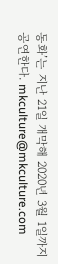동화’는 지난 21일 개막해 2020년 3월 1일까지 공연한다. mkculture@mkculture.com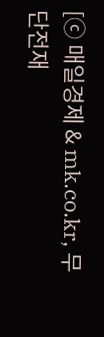[ⓒ 매일경제 & mk.co.kr, 무단전재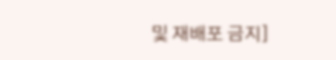및 재배포 금지]